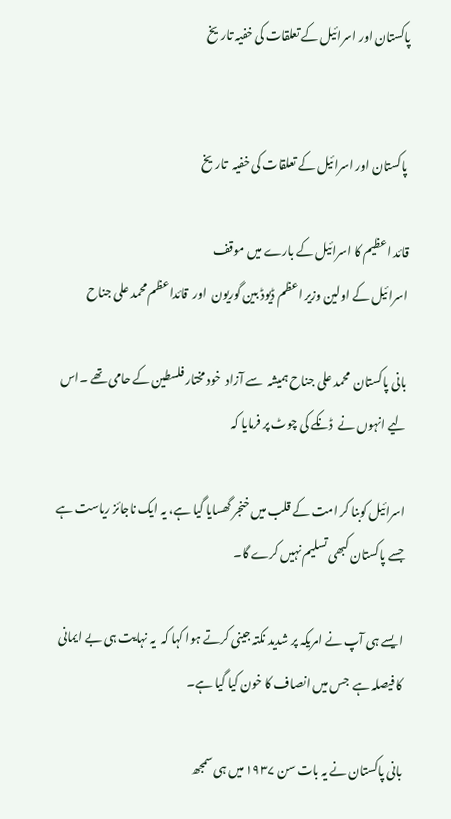پاکستان اور اسرائیل کے تعلقات کی خفیہ تاریخ


 پاکستان اور اسرائیل کے تعلقات کی خفیہ  تاریخ

قائد اعظیم کا اسرائیل کے بارے میں موقف
اسرائیل کے اولین وزیر اعظم ڈیوڈ بین گوریون  اور  قائدا عظم محمد علی جناح

بانی پاکستان  محمد علی جناح ہمیشہ  سے آزاد  خود مختار فلسطین کے حامی تھے ۔اس لیے انہوں نے  ڈنکے کی چوٹ پر فرمایا کہ

اسرائیل کوبنا کر امت کے قلب میں خنجر گھسایا گیا ہے، یہ ایک ناجائز ریاست ہے جسے پاکستان کبھی تسلیم نہیں کرے گا۔

ا یسے ہی آپ نے امریکہ پر شدید نکتہ جینی کرتے ہوا کہا کہ  یہ نہایت ہی بے ایمانی کا فیصلہ ہے  جس میں انصاف کا خون کیا گیا ہے۔

بانی پاکستان نے یہ بات سن ۱۹۳۷ میں ہی سمجھ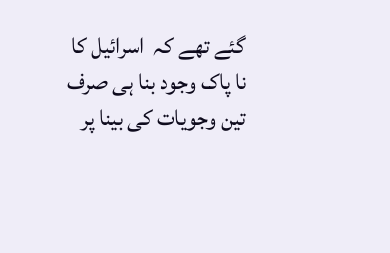گئے تھے کہ  اسرائیل کا نا پاک وجود بنا ہی صرف  تین وجویات کی بینا پر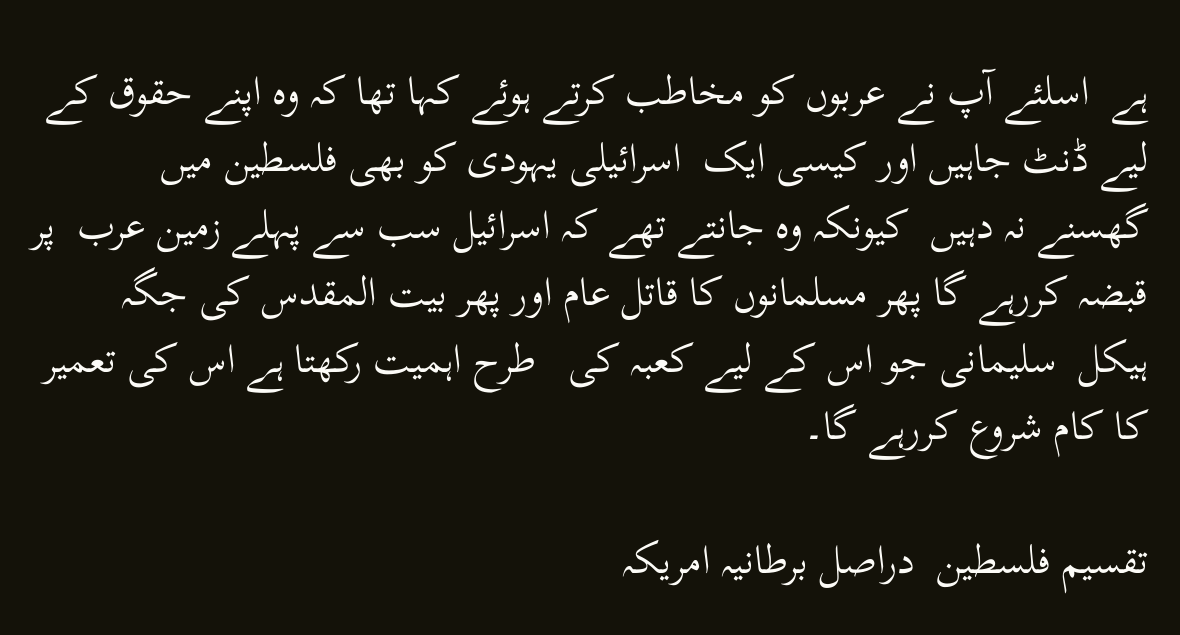ہے  اسلئے آپ نے عربوں کو مخاطب کرتے ہوئے کہا تھا کہ وہ اپنے حقوق کے لیے ڈنٹ جاہیں اور کیسی ایک  اسرائیلی یہودی کو بھی فلسطین میں   گھسنے نہ دہیں  کیونکہ وہ جانتے تھے کہ اسرائیل سب سے پہلے زمین عرب  پر قبضہ کررہے گا پھر مسلمانوں کا قاتل عام اور پھر بیت المقدس کی جگہ   ہیکل  سلیمانی جو اس کے لیے کعبہ کی   طرح اہمیت رکھتا ہے اس کی تعمیر کا کام شروع کررہے گا۔

تقسیم فلسطین  دراصل برطانیہ امریکہ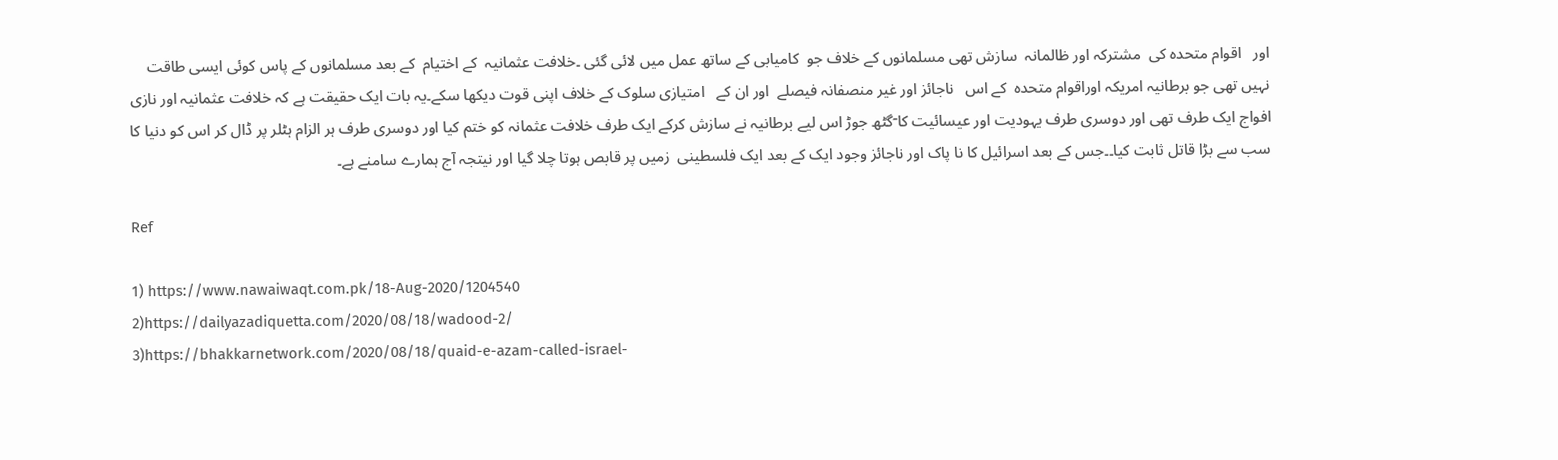اور   اقوام متحدہ کی  مشترکہ اور ظالمانہ  سازش تھی مسلمانوں کے خلاف جو  کامیابی کے ساتھ عمل میں لائی گئی ۔خلافت عثمانیہ  کے اختیام  کے بعد مسلمانوں کے پاس کوئی ایسی طاقت نہیں تھی جو برطانیہ امریکہ اوراقوام متحدہ  کے اس   ناجائز اور غیر منصفانہ فیصلے  اور ان کے   امتیازی سلوک کے خلاف اپنی قوت دیکھا سکے۔یہ بات ایک حقیقت ہے کہ خلافت عثمانیہ اور نازی افواج ایک طرف تھی اور دوسری طرف یہودیت اور عیسائیت کا ۤگٹھ جوڑ اس لیے برطانیہ نے سازش کرکے ایک طرف خلافت عثمانہ کو ختم کیا اور دوسری طرف ہر الزام ہٹلر پر ڈال کر اس کو دنیا کا سب سے بڑا قاتل ثابت کیا۔۔جس کے بعد اسرائیل کا نا پاک اور ناجائز وجود ایک کے بعد ایک فلسطینی  زمیں پر قابص ہوتا چلا گیا اور نیتجہ آج ہمارے سامنے ہے۔

Ref

1) https://www.nawaiwaqt.com.pk/18-Aug-2020/1204540
2)https://dailyazadiquetta.com/2020/08/18/wadood-2/
3)https://bhakkarnetwork.com/2020/08/18/quaid-e-azam-called-israel-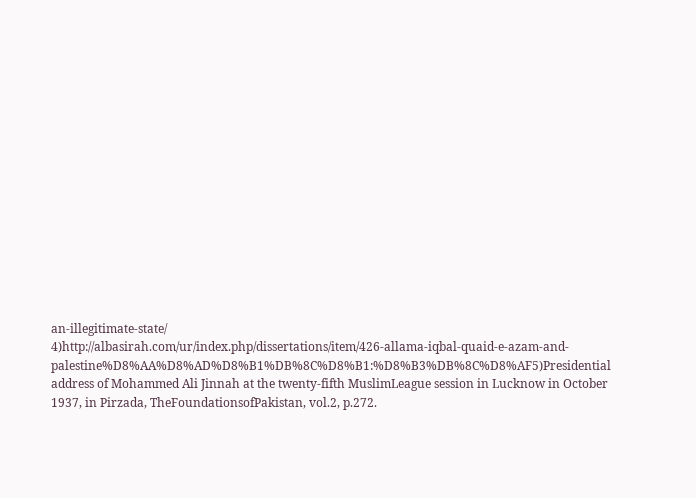an-illegitimate-state/
4)http://albasirah.com/ur/index.php/dissertations/item/426-allama-iqbal-quaid-e-azam-and-palestine%D8%AA%D8%AD%D8%B1%DB%8C%D8%B1:%D8%B3%DB%8C%D8%AF5)Presidential address of Mohammed Ali Jinnah at the twenty-fifth MuslimLeague session in Lucknow in October 1937, in Pirzada, TheFoundationsofPakistan, vol.2, p.272.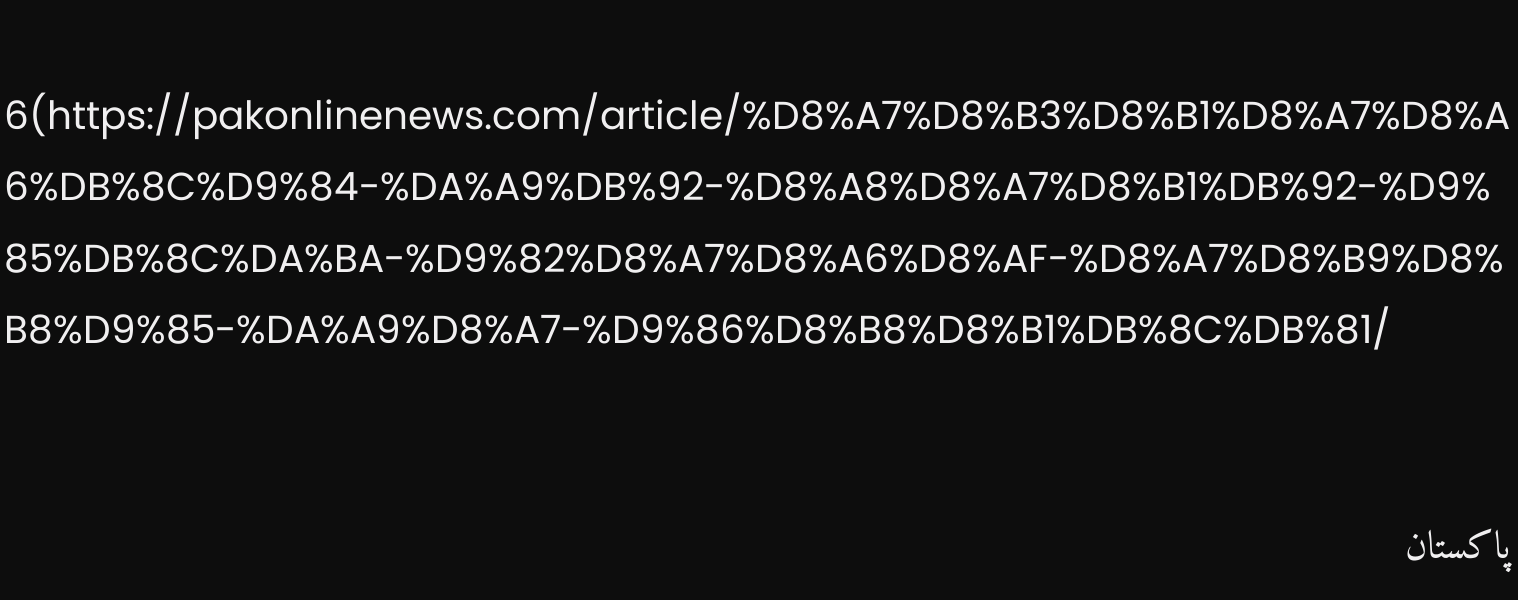6(https://pakonlinenews.com/article/%D8%A7%D8%B3%D8%B1%D8%A7%D8%A6%DB%8C%D9%84-%DA%A9%DB%92-%D8%A8%D8%A7%D8%B1%DB%92-%D9%85%DB%8C%DA%BA-%D9%82%D8%A7%D8%A6%D8%AF-%D8%A7%D8%B9%D8%B8%D9%85-%DA%A9%D8%A7-%D9%86%D8%B8%D8%B1%DB%8C%DB%81/


پاکستان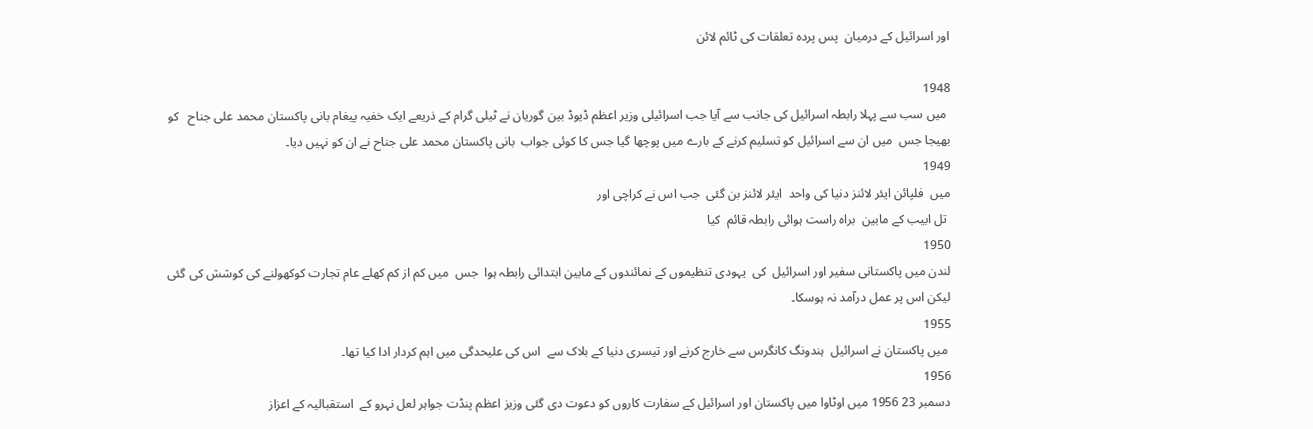اور اسرائیل کے درمیان  پس پردہ تعلقات کی ٹائم لائن

1948
 میں سب سے پہلا رابطہ اسرائیل کی جانب سے آیا جب اسرائیلی وزیر اعظم ڈیوڈ بین گوریان نے ٹیلی گرام کے ذریعے ایک خفیہ پیغام بانی پاکستان محمد علی جناح   کو بھیجا جس  میں ان سے اسرائیل کو تسلیم کرنے کے بارے میں پوچھا گیا جس کا کوئی جواب  بانی پاکستان محمد علی جناح نے ان کو نہیں دیا۔
1949
میں  فلپائن ایئر لائنز دنیا کی واحد  ایئر لائنز بن گئی  جب اس نے کراچی اور
 تل ابیب کے مابین  براہ راست ہوائی رابطہ قائم  کیا
1950
لندن میں پاکستانی سفیر اور اسرائیل  کی  یہودی تنظیموں کے نمائندوں کے مابین ابتدائی رابطہ ہوا  جس  میں کم از کم کھلے عام تجارت کوکھولنے کی کوشش کی گئی لیکن اس پر عمل درآمد نہ ہوسکا۔
1955
 میں پاکستان نے اسرائیل  ہندونگ کانگرس سے خارج کرنے اور تیسری دنیا کے بلاک سے  اس کی علیحدگی میں اہم کردار ادا کیا تھا۔
1956
دسمبر 23 1956 میں اوٹاوا میں پاکستان اور اسرائیل کے سفارت کاروں کو دعوت دی گئی وزیز اعظم پنڈت جواہر لعل نہرو کے  استقبالیہ کے اعزاز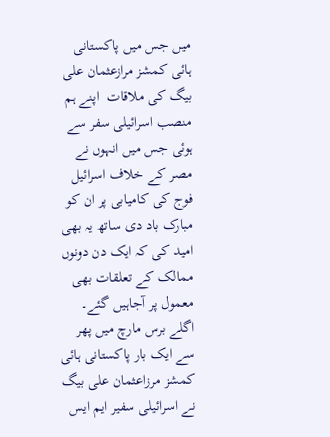میں جس میں پاکستانی ہائی کمشز مرازعثمان علی بیگ کی ملاقات  اپنے ہم منصب اسرائیلی سفر سے ہوئی جس میں انہوں نے مصر کے خلاف اسرائیل فوج کی کامیابی پر ان کو مبارک باد دی ساتھ یہ بھی امید کی کہ ایک دن دونوں ممالک کے تعلقات بھی معمول پر آجاہیں گئے۔ اگلے برس مارچ میں پھر سے ایک بار پاکستانی ہائی کمشز مرزاعثمان علی بیگ نے اسرائیلی سفیر ایم ایس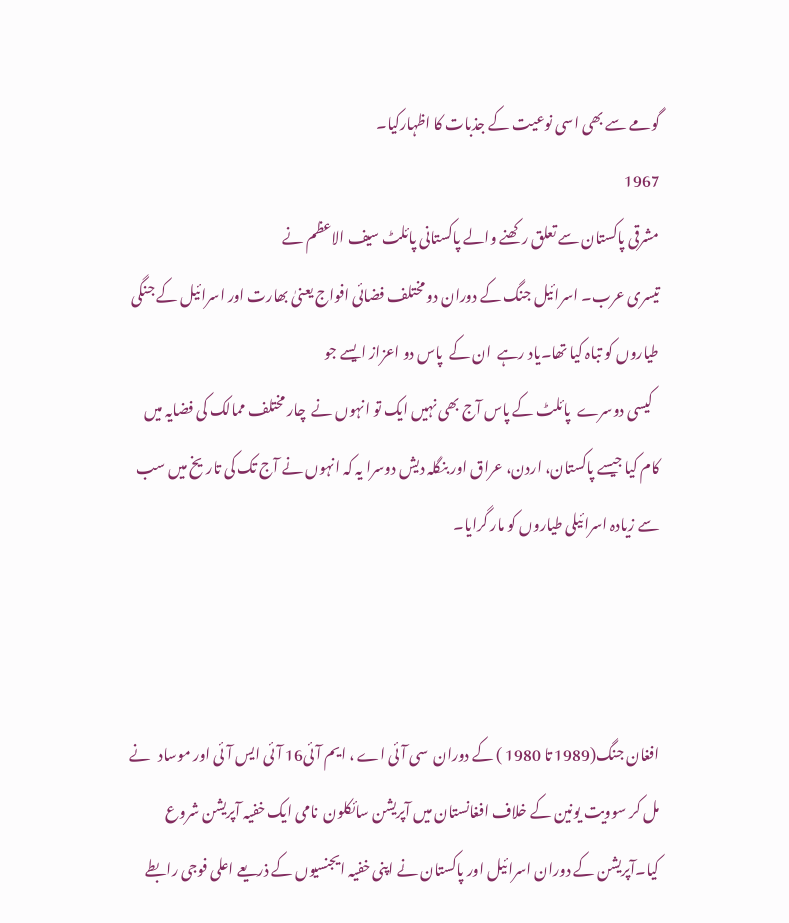گومے سے بھی اسی نوعیت کے جذبات کا اظہارکیا۔
1967
مشرقی پاکستان سے تعلق رکھنے والے پاکستانی پائلٹ سیف الاعظم نے
تیسری عرب۔ اسرائیل جنگ کے دوران دو مختلف فضائی افواج یعنیٰ بھارت اور اسرائیل کے جنگی طیاروں کو تباہ کیا تھا۔یاد رہے  ان کے  پاس دو اعزاز ایسے جو
  کیسی دوسرے  پائلٹ کے پاس آج بھی نہیں ایک تو انہوں نے  چار مختلف ممالک کی فضایہ میں کام کیا جیسے پاکستان، اردن، عراق اور بنگلہ دیش دوسرا یہ کہ انہوں نے آج تک کی تاریخ میں سب سے زیادہ اسرائیلی طیاروں کو مار گرایا۔



افغان جنگ(1989 تا 1980 ) کے دوران  سی آئی اے ، ایم آئی16 آئی ایس آئی اور موساد   نے مل کر سوویت یونین کے خلاف افغانستان میں آپریشن سائکلون  نامی ایک خفیہ آپریشن شروع کیا۔آپریشن کے دوران اسرائیل اور پاکستان نے اپنی خفیہ ایجنسیوں کے ذریعے اعلی فوجی رابطے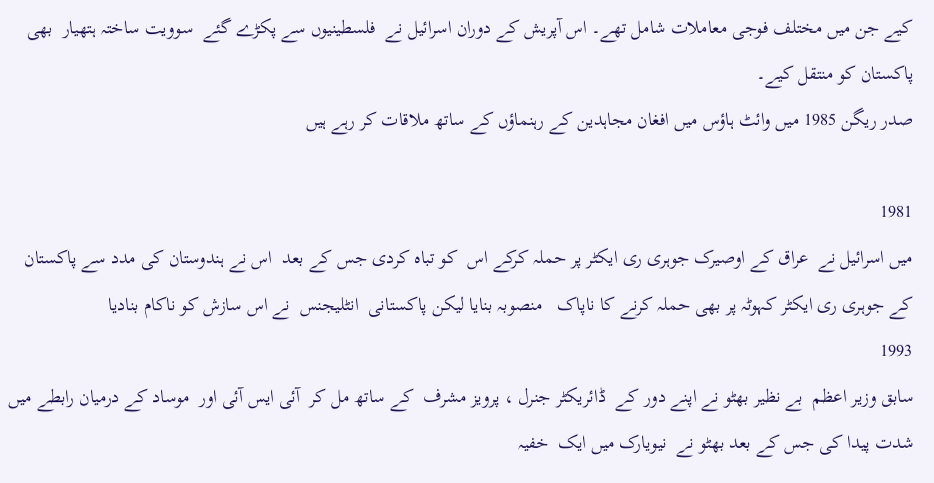کیے جن میں مختلف فوجی معاملات شامل تھے۔ اس آپریش کے دوران اسرائیل نے  فلسطینیوں سے پکڑے گئے  سوویت ساختہ ہتھیار  بھی پاکستان کو منتقل کیے۔
صدر ریگن 1985 میں وائٹ ہاؤس میں افغان مجاہدین کے رہنماؤں کے ساتھ ملاقات کر رہے ہیں

1981
میں اسرائیل نے  عراق کے اوصیرک جوہری ری ایکٹر پر حملہ کرکے اس  کو تباہ کردی جس کے بعد  اس نے ہندوستان کی مدد سے پاکستان  کے جوہری ری ایکٹر کہوٹہ پر بھی حملہ کرنے کا ناپاک   منصوبہ بنایا لیکن پاکستانی  انٹلیجنس  نے اس سازش کو ناکام بنادیا
1993
سابق وزیر اعظم  بے نظیر بھٹو نے اپنے دور کے  ڈائریکٹر جنرل ، پرویز مشرف  کے ساتھ مل کر  آئی ایس آئی اور  موساد کے درمیان رابطے میں شدت پیدا کی جس کے بعد بھٹو نے  نیویارک میں ایک  خفیہ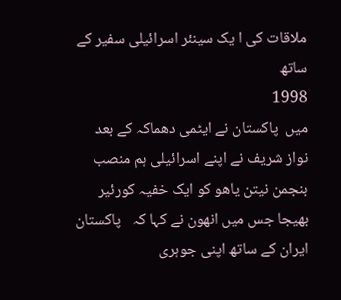ملاقات کی ا یک سینئر اسرائیلی سفیر کے ساتھ
1998
میں  پاکستان نے ایٹمی دھماکہ کے بعد نواز شریف نے اپنے اسرائیلی ہم منصب بنجمن نیتن یاھو کو ایک خفیہ کورئیر بھیجا جس میں انھون نے کہا کہ   پاکستان ایران کے ساتھ اپنی جوہری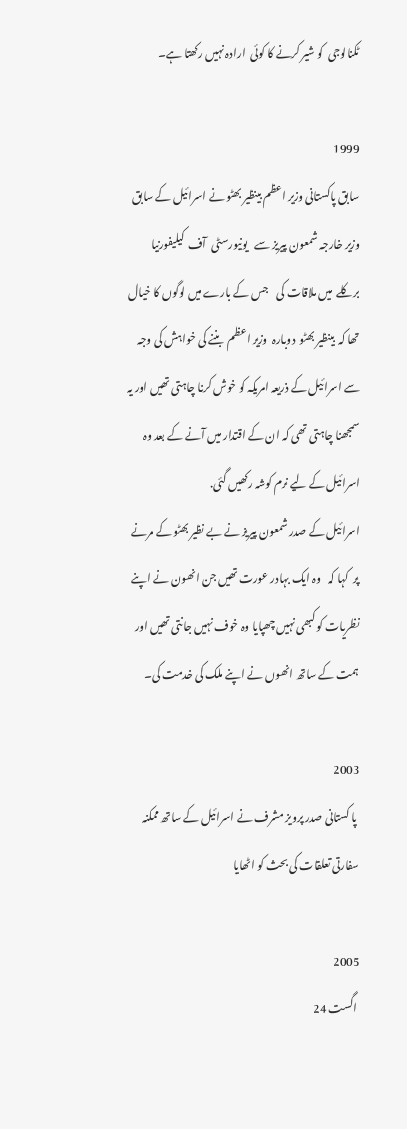ٹکنالوجی  کو شیر کرنے کا کوئی  ارادہ نہیں رکھتا ہے۔

1999
سابق پاکستانی وزیر اعظم بینظیر بھٹو نے اسرائیل کے سابق وزیر خارجہ شمعون پیریز سے   یونیورسٹی  آف  کیلیفورنیا  برکلے  میں ملاقات کی    جس کے بارے میں لوگوں کا خیال تھا کہ  بینظیر بھٹو  دوبارہ  وزیر اعظم  بننے کی خواہش کی وجہ سے اسرائیل کے ذریعہ امریکہ کو خوش کرنا چاہتی تھیں اور یہ سمجھنا چاہتی تھی کہ ان کے اقتدار میں آنے کے بعد وہ اسرائیل کے لیے نرم کوشہ رکھیں گئی.
اسرائیل کے صدر شمعون پیریز نے بے نظیر بھٹو کے مرنے پر  کہا کہ   وہ ایک بہادر عورت تھیں جن انھون نے اپنے نظریات کو کبھی نہیں چھپایا وہ خوف نہیں جانتی تھیں اور ہمت کے ساتھ انھوں نے اپنے ملک کی خدمت کی۔

2003
 پا کستانی صدر پرویز مشرف نے اسرائیل کے ساتھ ممکنہ سفارتی تعلقات کی بحث کو اٹھایا

2005
 اگست 24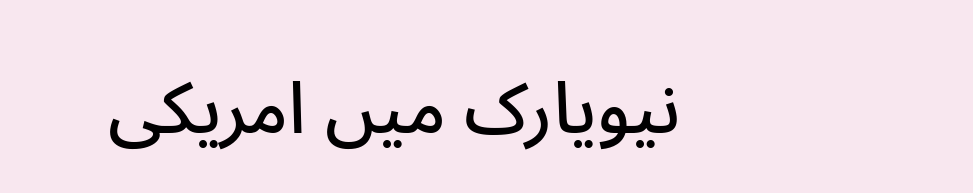نیویارک میں امریکی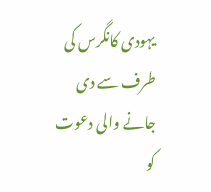یہودی کانگرس کی طرف سے دی جانے والی دعوت کو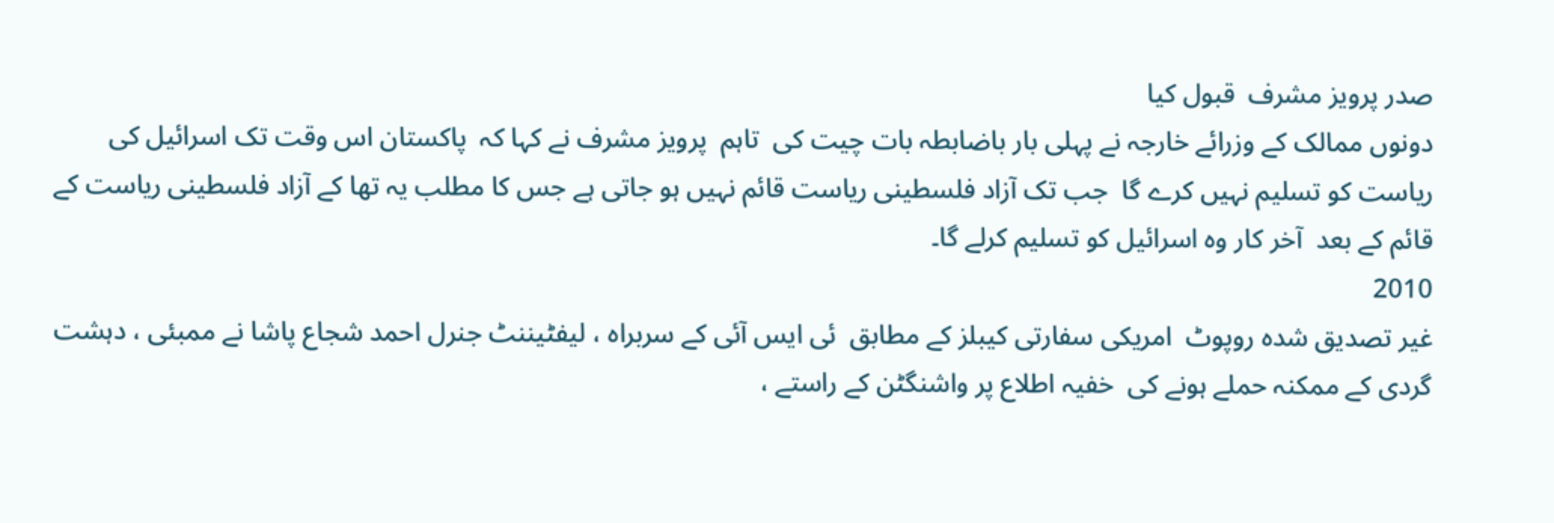صدر پرویز مشرف  قبول کیا
دونوں ممالک کے وزرائے خارجہ نے پہلی بار باضابطہ بات چیت کی  تاہم  پرویز مشرف نے کہا کہ  پاکستان اس وقت تک اسرائیل کی ریاست کو تسلیم نہیں کرے گا  جب تک آزاد فلسطینی ریاست قائم نہیں ہو جاتی ہے جس کا مطلب یہ تھا کے آزاد فلسطینی ریاست کے قائم کے بعد  آخر کار وہ اسرائیل کو تسلیم کرلے گا۔
2010
غیر تصدیق شدہ روپوٹ  امریکی سفارتی کیبلز کے مطابق  ئی ایس آئی کے سربراہ ، لیفٹیننٹ جنرل احمد شجاع پاشا نے ممبئی ، دہشت گردی کے ممکنہ حملے ہونے کی  خفیہ اطلاع پر واشنگٹن کے راستے ،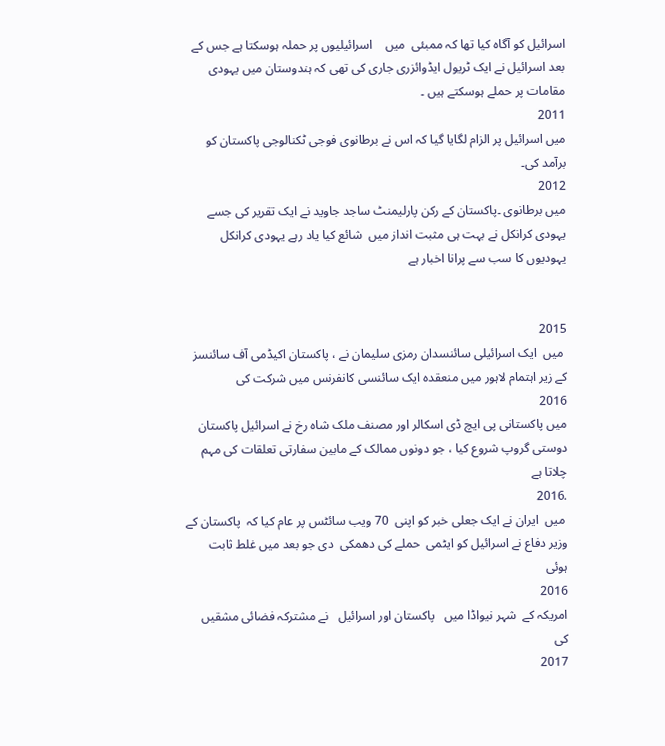اسرائیل کو آگاہ کیا تھا کہ ممبئی  میں    اسرائیلیوں پر حملہ ہوسکتا ہے جس کے بعد اسرائیل نے ایک ٹریول ایڈوائزری جاری کی تھی کہ ہندوستان میں یہودی مقامات پر حملے ہوسکتے ہیں ۔
2011
میں اسرائیل پر الزام لگایا گیا کہ اس نے برطانوی فوجی ٹکنالوجی پاکستان کو برآمد کی۔
2012
میں برطانوی ۔پاکستان کے رکن پارلیمنٹ ساجد جاوید نے ایک تقریر کی جسے یہودی کرانکل نے بہت ہی مثبت انداز میں  شائع کیا یاد رہے یہودی کرانکل یہودیوں کا سب سے پرانا اخبار ہے


2015
 میں  ایک اسرائیلی سائنسدان رمزی سلیمان نے ، پاکستان اکیڈمی آف سائنسز کے زیر اہتمام لاہور میں منعقدہ ایک سائنسی کانفرنس میں شرکت کی
2016
میں پاکستانی پی ایچ ڈی اسکالر اور مصنف ملک شاہ رخ نے اسرائیل پاکستان دوستی گروپ شروع کیا ، جو دونوں ممالک کے مابین سفارتی تعلقات کی مہم چلاتا ہے
.2016
 میں  ایران نے ایک جعلی خبر کو اپنی  70 ویب سائٹس پر عام کیا کہ  پاکستان کے وزیر دفاع نے اسرائیل کو ایٹمی  حملے کی دھمکی  دی جو بعد میں غلط ثابت ہوئی
2016
امریکہ کے  شہر نیواڈا میں   پاکستان اور اسرائیل   نے مشترکہ فضائی مشقیں کی
2017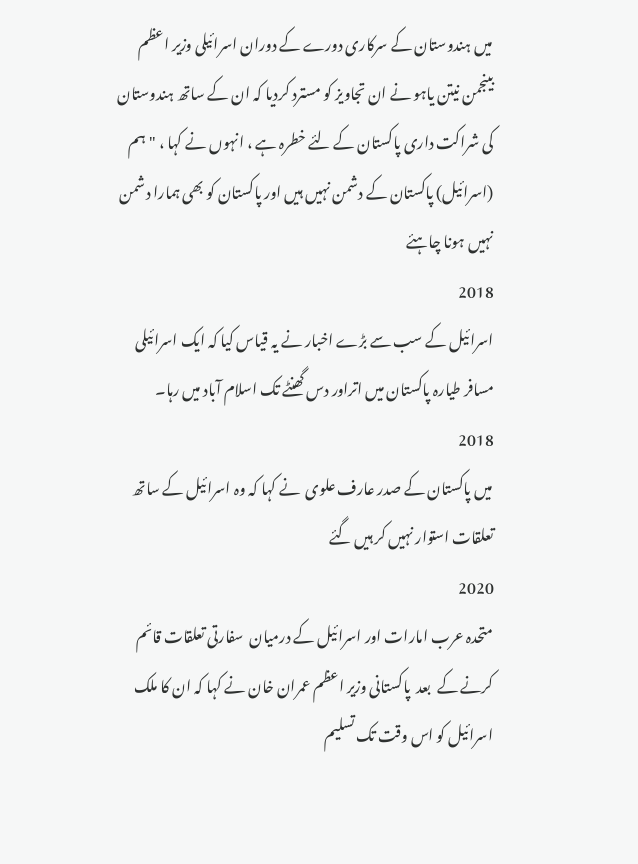میں ہندوستان کے سرکاری دورے کے دوران اسرائیلی وزیر اعظم بینجمن نیتن یاہو نے ان تجاویز کو مسترد کردیا کہ ان کے ساتھ ہندوستان کی شراکت داری پاکستان کے لئے خطرہ ہے ، انہوں نے کہا ، "ہم (اسرائیل) پاکستان کے دشمن نہیں ہیں اور پاکستان کو بھی ہمارا دشمن نہیں ہونا چاہئے
2018
اسرائیل کے سب سے بڑے اخبار نے یہ قیاس کیا کہ ایک اسرائیلی مسافر طیارہ پاکستان میں اتراور دس گھنٹے تک اسلام آباد میں رہا۔
2018
میں پاکستان کے صدر عارف علوی  نے کہا کہ وہ اسرائیل کے ساتھ   تعلقات استوار نہیں کر ہیں گئے
2020
متحدہ عرب امارات اور اسرائیل کے درمیان  سفارتی تعلقات قائم کرنے کے  بعد  پاکستانی وزیر اعظم عمران خان نے کہا کہ ان کا ملک اسرائیل کو اس وقت تک تسلیم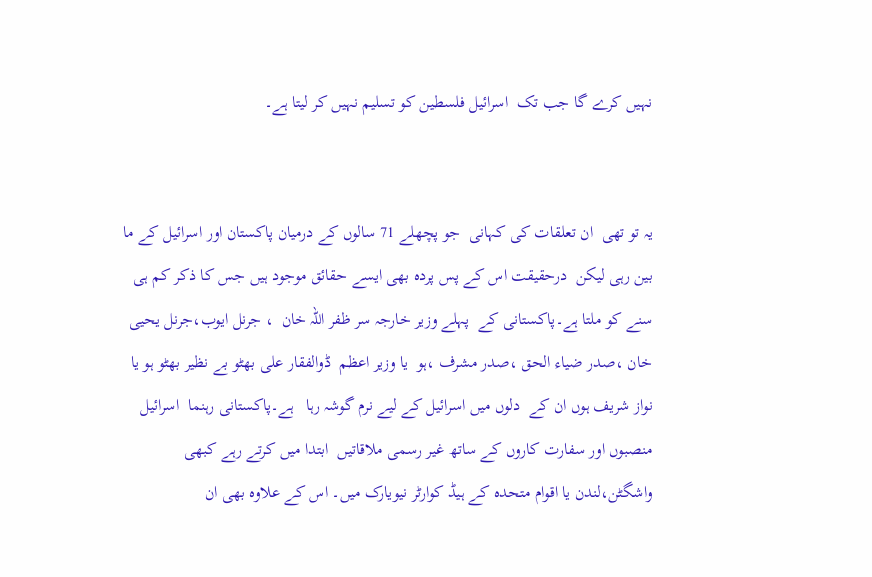نہیں کرے گا جب تک  اسرائیل فلسطین کو تسلیم نہیں کر لیتا ہے۔


یہ تو تھی  ان تعلقات کی کہانی  جو پچھلے 71 سالوں کے درمیان پاکستان اور اسرائیل کے ما بین رہی لیکن  درحقیقت اس کے پس پردہ بھی ایسے حقائق موجود ہیں جس کا ذکر کم ہی سنے کو ملتا ہے۔پاکستانی کے  پہلے وزیر خارجہ سر ظفر اللہ خان  ، جرنل ایوب،جرنل یحیی خان ،صدر ضیاء الحق ،صدر مشرف ،ہو  یا وزیر اعظم  ڈوالفقار علی بھٹو بے نظیر بھٹو ہو یا نواز شریف ہوں ان کے  دلوں میں اسرائیل کے لیے نرم گوشہ رہا   ہے۔پاکستانی رہنما  اسرائیل منصبوں اور سفارت کاروں کے ساتھ غیر رسمی ملاقاتیں  ابتدا میں کرتے رہے کبھی واشگٹن،لندن یا اقوام متحدہ کے ہیڈ کوارٹر نیویارک میں۔ اس کے علاوہ بھی ان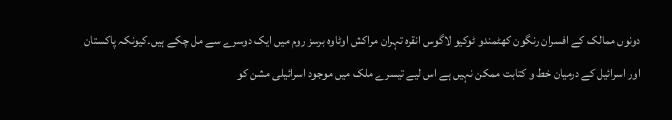دونوں ممالک کے افسران رنگون کھٹمندو ٹوکیو لاگوس انقرہ تہران مراکش اوٹاوہ برسز روم میں ایک دوسرے سے مل چکے ہیں۔کیونکہ پاکستان اور اسرائیل کے درمیان خط و کتابت ممکن نہیں ہے اس لیے تیسرے ملک میں موجود اسرائیلی مشن کو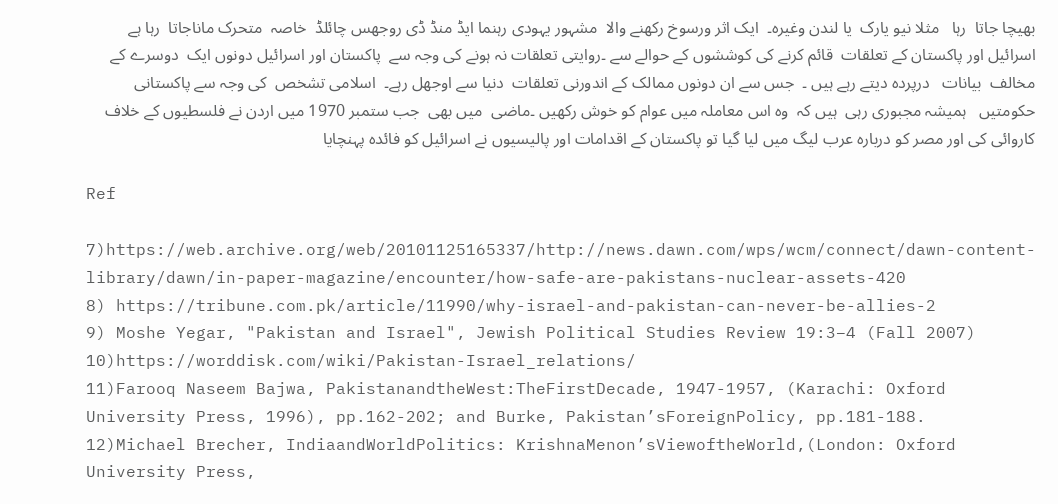بھیچا جاتا  رہا   مثلا نیو یارک  یا لندن وغیرہ۔  ایک اثر ورسوخ رکھنے والا  مشہور یہودی رہنما ایڈ منڈ ڈی روجھس چائلڈ  خاصہ  متحرک ماناجاتا  رہا ہے اسرائیل اور پاکستان کے تعلقات  قائم کرنے کی کوششوں کے حوالے سے ۔روایتی تعلقات نہ ہونے کی وجہ سے  پاکستان اور اسرائیل دونوں ایک  دوسرے کے   مخالف  بیانات   درپردہ دیتے رہے ہیں ۔  جس سے ان دونوں ممالک کے اندورنی تعلقات  دنیا سے اوجھل رہے۔  اسلامی تشخص  کی وجہ سے پاکستانی حکومتیں   ہمیشہ مجبوری رہی  ہیں کہ  وہ اس معاملہ میں عوام کو خوش رکھیں ۔ماضی  میں بھی  جب ستمبر 1970 میں اردن نے فلسطیوں کے خلاف کاروائی کی اور مصر کو دربارہ عرب لیگ میں لیا گیا تو پاکستان کے اقدامات اور پالیسیوں نے اسرائیل کو فائدہ پہنچایا

Ref

7)https://web.archive.org/web/20101125165337/http://news.dawn.com/wps/wcm/connect/dawn-content-library/dawn/in-paper-magazine/encounter/how-safe-are-pakistans-nuclear-assets-420
8) https://tribune.com.pk/article/11990/why-israel-and-pakistan-can-never-be-allies-2
9) Moshe Yegar, "Pakistan and Israel", Jewish Political Studies Review 19:3–4 (Fall 2007)
10)https://worddisk.com/wiki/Pakistan-Israel_relations/
11)Farooq Naseem Bajwa, PakistanandtheWest:TheFirstDecade, 1947-1957, (Karachi: Oxford University Press, 1996), pp.162-202; and Burke, Pakistan’sForeignPolicy, pp.181-188.
12)Michael Brecher, IndiaandWorldPolitics: KrishnaMenon’sViewoftheWorld,(London: Oxford University Press,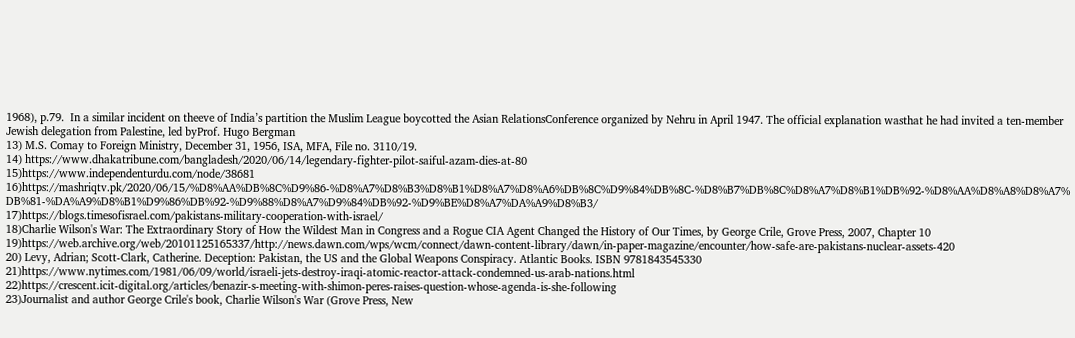1968), p.79.  In a similar incident on theeve of India’s partition the Muslim League boycotted the Asian RelationsConference organized by Nehru in April 1947. The official explanation wasthat he had invited a ten-member Jewish delegation from Palestine, led byProf. Hugo Bergman
13) M.S. Comay to Foreign Ministry, December 31, 1956, ISA, MFA, File no. 3110/19.
14) https://www.dhakatribune.com/bangladesh/2020/06/14/legendary-fighter-pilot-saiful-azam-dies-at-80
15)https://www.independenturdu.com/node/38681
16)https://mashriqtv.pk/2020/06/15/%D8%AA%DB%8C%D9%86-%D8%A7%D8%B3%D8%B1%D8%A7%D8%A6%DB%8C%D9%84%DB%8C-%D8%B7%DB%8C%D8%A7%D8%B1%DB%92-%D8%AA%D8%A8%D8%A7%DB%81-%DA%A9%D8%B1%D9%86%DB%92-%D9%88%D8%A7%D9%84%DB%92-%D9%BE%D8%A7%DA%A9%D8%B3/
17)https://blogs.timesofisrael.com/pakistans-military-cooperation-with-israel/
18)Charlie Wilson's War: The Extraordinary Story of How the Wildest Man in Congress and a Rogue CIA Agent Changed the History of Our Times, by George Crile, Grove Press, 2007, Chapter 10
19)https://web.archive.org/web/20101125165337/http://news.dawn.com/wps/wcm/connect/dawn-content-library/dawn/in-paper-magazine/encounter/how-safe-are-pakistans-nuclear-assets-420
20) Levy, Adrian; Scott-Clark, Catherine. Deception: Pakistan, the US and the Global Weapons Conspiracy. Atlantic Books. ISBN 9781843545330
21)https://www.nytimes.com/1981/06/09/world/israeli-jets-destroy-iraqi-atomic-reactor-attack-condemned-us-arab-nations.html
22)https://crescent.icit-digital.org/articles/benazir-s-meeting-with-shimon-peres-raises-question-whose-agenda-is-she-following
23)Journalist and author George Crile's book, Charlie Wilson's War (Grove Press, New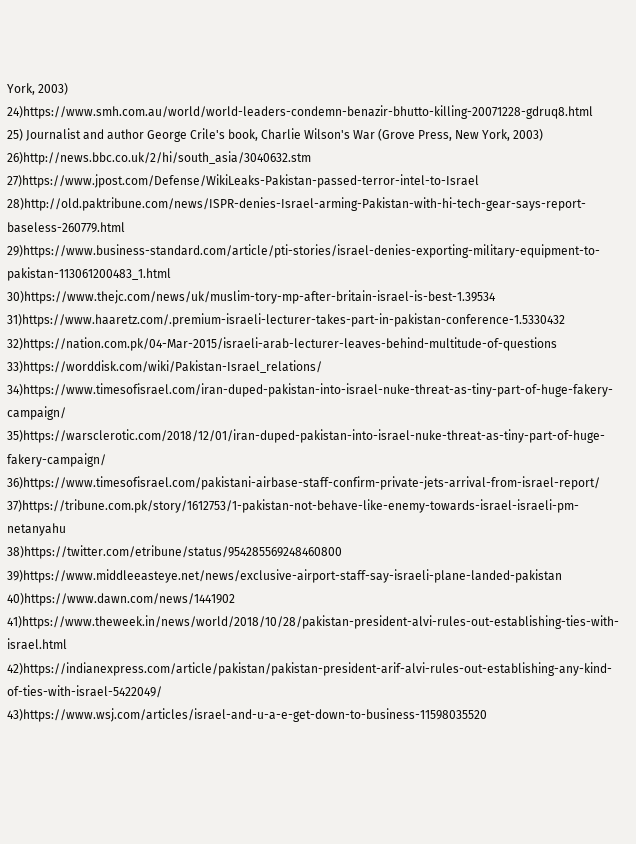York, 2003)
24)https://www.smh.com.au/world/world-leaders-condemn-benazir-bhutto-killing-20071228-gdruq8.html
25) Journalist and author George Crile's book, Charlie Wilson's War (Grove Press, New York, 2003)
26)http://news.bbc.co.uk/2/hi/south_asia/3040632.stm
27)https://www.jpost.com/Defense/WikiLeaks-Pakistan-passed-terror-intel-to-Israel
28)http://old.paktribune.com/news/ISPR-denies-Israel-arming-Pakistan-with-hi-tech-gear-says-report-baseless-260779.html
29)https://www.business-standard.com/article/pti-stories/israel-denies-exporting-military-equipment-to-pakistan-113061200483_1.html
30)https://www.thejc.com/news/uk/muslim-tory-mp-after-britain-israel-is-best-1.39534
31)https://www.haaretz.com/.premium-israeli-lecturer-takes-part-in-pakistan-conference-1.5330432
32)https://nation.com.pk/04-Mar-2015/israeli-arab-lecturer-leaves-behind-multitude-of-questions
33)https://worddisk.com/wiki/Pakistan-Israel_relations/
34)https://www.timesofisrael.com/iran-duped-pakistan-into-israel-nuke-threat-as-tiny-part-of-huge-fakery-campaign/
35)https://warsclerotic.com/2018/12/01/iran-duped-pakistan-into-israel-nuke-threat-as-tiny-part-of-huge-fakery-campaign/
36)https://www.timesofisrael.com/pakistani-airbase-staff-confirm-private-jets-arrival-from-israel-report/
37)https://tribune.com.pk/story/1612753/1-pakistan-not-behave-like-enemy-towards-israel-israeli-pm-netanyahu
38)https://twitter.com/etribune/status/954285569248460800
39)https://www.middleeasteye.net/news/exclusive-airport-staff-say-israeli-plane-landed-pakistan
40)https://www.dawn.com/news/1441902
41)https://www.theweek.in/news/world/2018/10/28/pakistan-president-alvi-rules-out-establishing-ties-with-israel.html
42)https://indianexpress.com/article/pakistan/pakistan-president-arif-alvi-rules-out-establishing-any-kind-of-ties-with-israel-5422049/
43)https://www.wsj.com/articles/israel-and-u-a-e-get-down-to-business-11598035520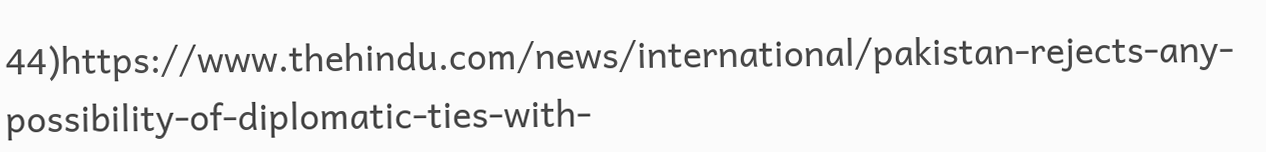44)https://www.thehindu.com/news/international/pakistan-rejects-any-possibility-of-diplomatic-ties-with-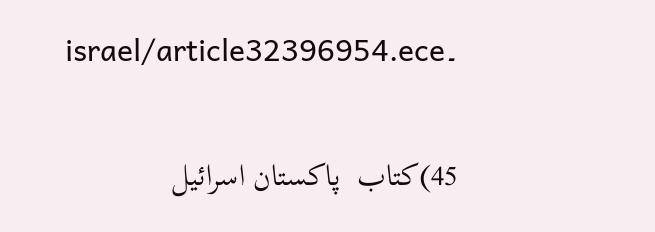israel/article32396954.ece۔

45)کتاب  پاکستان اسرائیل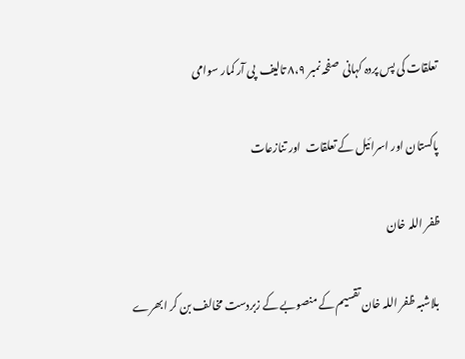تعلقات کی پس پردہ کہانی  صفحہ نمبر ۸،۹ تالیف  پی آر کمار سوامی

پاکستان اور اسرائیل کے تعلقات  اور تنازعات

ظفر اللہ خان

 بلاشبہ ظفر اللہ خان تقسیم کے منصوبے کے زبردست مخالف بن کر ابھرے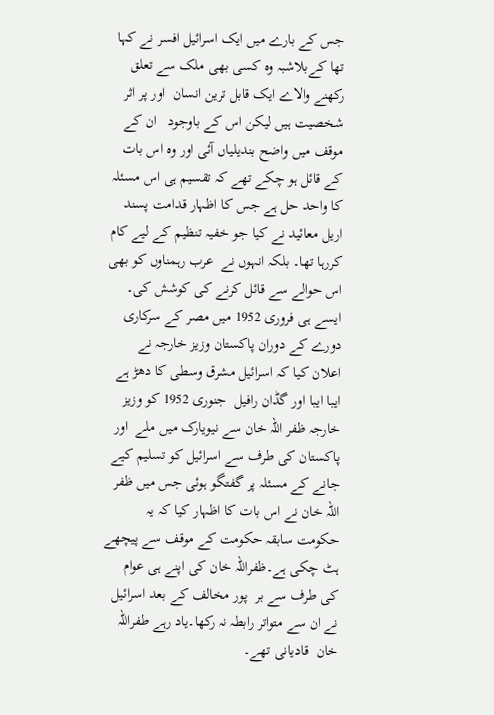جس کے بارے میں ایک اسرائیل افسر نے کہا تھا کےبلاشبہ وہ کسی بھی ملک سے تعلق رکھنے والاے ایک قابل ترین انسان  اور پر اثر شخصیت ہیں لیکن اس کے باوجود   ان کے موقف میں واضح بندیلیاں آئی اور وہ اس بات کے قائل ہو چکے تھے کہ تقسیم ہی اس مسئلہ کا واحد حل ہے جس کا اظہار قدامت پسند اریل معائید نے کیا جو خفیہ تنظیم کے لیے کام کررہا تھا۔ بلکہ انہوں نے  عرب رہمناوں کو بھی اس حوالے سے قائل کرنے کی کوشش کی۔
ایسے ہی فروری 1952 میں مصر کے سرکاری دورے کے دوران پاکستان وزیز خارجہ نے  اعلان کیا کہ اسرائیل مشرق وسطی کا دھڑ ہے ایبا ایبا اور گڈان رافیل  جنوری 1952 کو وزیز خارجہ ظفر اللہ خان سے نیویارک میں ملے  اور پاکستان کی طرف سے اسرائیل کو تسلیم کیے جانے کے مسئلہ پر گفتگو ہوئی جس میں ظفر اللہ خان نے اس بات کا اظہار کیا کہ یہ حکومت سابقہ حکومت کے موقف سے پیچھے ہٹ چکی ہے۔ظفراللہ خان کی اپنے ہی عوام کی طرف سے بر  پور مخالف کے بعد اسرائیل نے ان سے متواتر رابطہ نہ رکھا۔یاد رہے طفراللہ خان  قادیانی تھے۔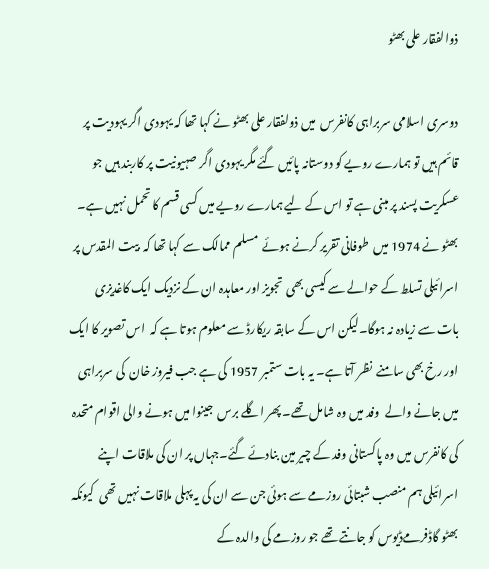ذوالفقار علی بھٹو

دوسری اسلامی سربراہی کانفرس  میں ذولفقار علی بھٹو نے کہا تھا کہ یہودی اگر یہودیت پر قائم ہیں تو ہمارے رویے کو دوستانہ پائیں گئے مگر یہودی اگر صہیونیت پر کاربند ہیں جو عسکریت پسند پر مبنی ہے تو اس کے لیے ہمارے رویے میں کسی قسم کا تحمل نہیں ہے۔ بھٹو نے 1974 میں  طوفانی تقریر کرنے ہوئے  مسلم ممالک سے کہا تھا کہ  بیت المقدس پر اسرائیلی تسلط کے حوالے سے کیسی بھی  تجویز اور معاہدہ ان کے نزدیک ایک کاغدیزی  بات سے زیادہ نہ ہوگا۔لیکن اس کے سابقہ ریکارڈ سے معلوم ہوتا ہے کہ  اس تصویر کا ایک اور رخ بھی سامنے  نظر آتا ہے۔ یہ بات ستمبر 1957 کی ہے جب فیروز خان  کی سربراہی میں جانے والے  وفد میں وہ شامل تھے۔ پھر اگلے برس  جینوا میں ہونے والی اقوام متحدہ کی کانفرس میں وہ پاکستانی وفد کے چیر مین بنادئے گئے۔جہاں پر ان کی ملاقات اپنے اسرائیلی ہم منصب شبتائی روزمے سے ہوئی جن سے ان کی یہ پہلی ملاقات نہیں تھی  کیونکہ بھٹو گاڈفرمےڈیوس کو جانتے تھے جو روزمے کی والدہ کے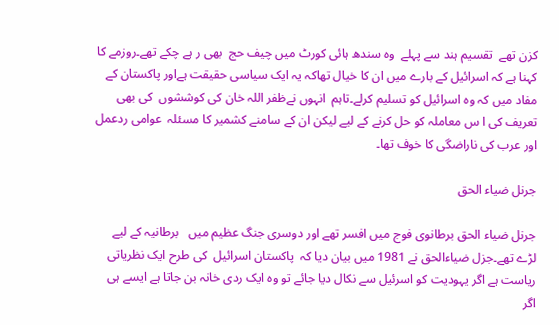کزن تھے  تقسیم ہند سے پہلے  وہ سندھ ہائی کورٹ میں چیف حج  بھی ر ہے چکے تھے۔روزمے کا کہنا ہے کہ اسرائیل کے بارے میں ان کا خیال تھاکہ یہ ایک سیاسی حقیقت ہےاور پاکستان کے مفاد میں کہ وہ اسرائیل کو تسلیم کرلے۔تاہم  انہوں نےظفر اللہ خان کی کوششوں  کی بھی تعریف کی ا س معاملہ کو حل کرنے کے لیے لیکن ان کے سامنے کشمیر کا مسئلہ  عوامی ردعمل اور عرب کی ناراضگی کا خوف تھا۔

جرنل ضیاء الحق

جرنل ضیاء الحق برطانوی فوج میں افسر تھے اور دوسری جنگ عظیم میں   برطانیہ کے لیے لڑے تھے۔جزل ضیاءالحق نے 1981 میں بیان دیا کہ  پاکستان اسرائیل  کی طرح ایک نظریاتی ریاست ہے اگر یہودیت کو اسرئیل سے نکال دیا جائے تو وہ ایک ردی خانہ بن جاتا ہے ایسے ہی اگر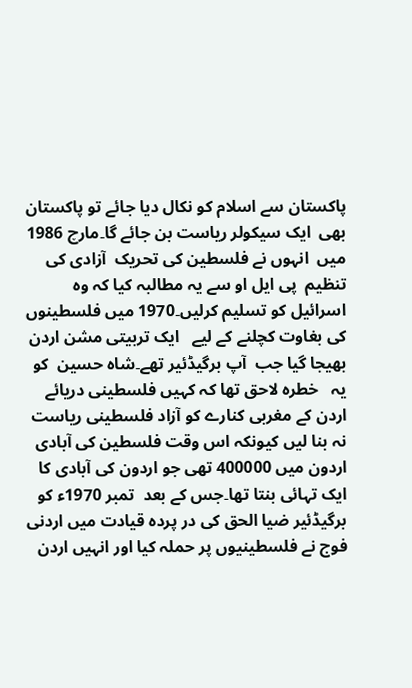پاکستان سے اسلام کو نکال دیا جائے تو پاکستان بھی  ایک سیکولر ریاست بن جائے گا۔مارچ 1986 میں  انہوں نے فلسطین کی تحریک  آزادی کی   تنظیم  پی ایل او سے یہ مطالبہ کیا کہ وہ اسرائیل کو تسلیم کرلیں۔1970 میں فلسطینوں کی بغاوت کچلنے کے لیے   ایک تربیتی مشن اردن بھیجا گیا جب  آپ برگیڈئیر تھے۔شاہ حسین  کو یہ   خطرہ لاحق تھا کہ کہیں فلسطینی دریائے اردن کے مغربی کنارے کو آزاد فلسطینی ریاست نہ بنا لیں کیونکہ اس وقت فلسطین کی آبادی اردون میں 400000 تھی جو اردون کی آبادی کا  ایک تہائی بنتا تھا۔جس کے بعد  تمبر 1970ء کو برگیڈئیر ضیا الحق کی در پردہ قیادت میں اردنی فوج نے فلسطینیوں پر حملہ کیا اور انہیں اردن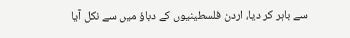سے باہر کر دیا، اردن فلسطینیوں کے دباؤ میں سے نکل آیا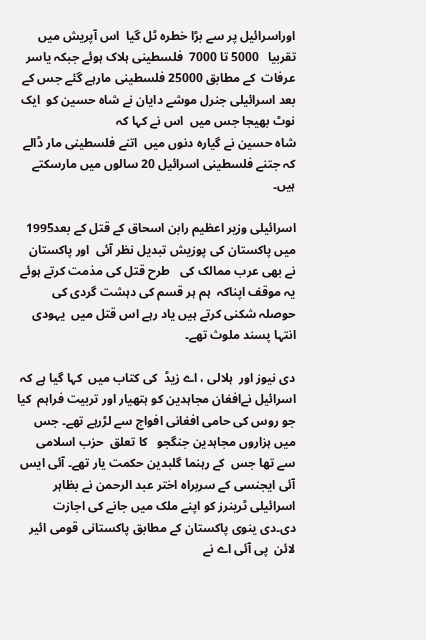اوراسرائیل پر سے بڑا خطرہ ٹل گیا  اس آپریش میں تقربیا   5000 تا 7000  فلسطینی ہلاک ہوئے جبکہ یاسر عرفات  کے مطابق 25000 فلسطینی مارہے گئے جس کے بعد اسرائیلی جنرل موشے دایان نے شاہ حسین کو  ایک نوٹ بھیجا جس میں  اس نے کہا کہ
شاہ حسین نے گیارہ دنوں میں  اتنے فلسطینی مار ڈالے کہ جتنے فلسطینی اسرائیل 20 سالوں میں مارسکتے ہیں۔

اسرائیلی وزیر اعظیم رابن اسحاق کے قتل کے بعد1995 میں پاکستان کی پوزیش تبدیل نظر آئی  اور پاکستان نے بھی عرب ممالک کی   طرح قتل کی مذمت کرتے ہوئے یہ موقف اپناکہ  ہم ہر قسم کی دہشت گردی کی حوصلہ شکنی کرتے ہیں یاد رہے اس قتل میں  یہودی انتہا پسند ملوث تھے۔

دی نیوز اور  ہلالی ، اے زیڈ  کی کتاب میں  کہا گیا ہے کہ  اسرائیل نےافغان مجاہدین کو ہتھیار اور تربیت فراہم  کیا جو روس کی حامی افغانی افواج سے لڑرہے تھے۔ جس میں ہزاروں مجاہدین جنگجو   کا تعلق  حزب اسلامی سے تھا جس  کے رہنما گلبدین حکمت یار تھے۔ آئی ایس آئی ایجنسی کے سربراہ اختر عبد الرحمن نے بظاہر اسرائیلی ٹرینرز کو اپنے ملک میں جانے کی اجازت دی۔دی ینوی پاکستان کے مطابق پاکستانی قومی ائیر لائن  پی آئی اے نے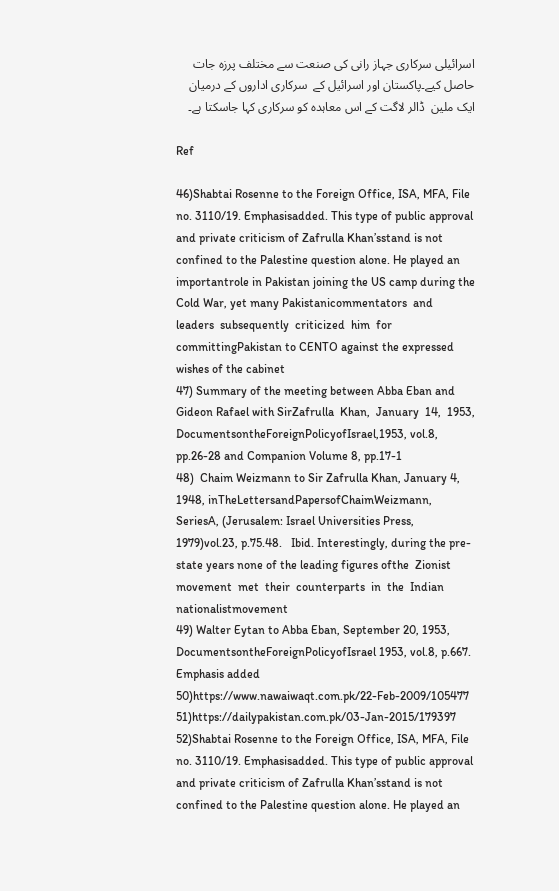اسرائیلی سرکاری جہاز رانی کی صنعت سے مختلف پرزہ جات حاصل کیے۔پاکستان اور اسرائیل کے  سرکاری اداروں کے درمیان ایک ملین  ڈالر لاگت کے اس معاہدہ کو سرکاری کہا جاسکتا ہے۔

Ref

46)Shabtai Rosenne to the Foreign Office, ISA, MFA, File no. 3110/19. Emphasisadded. This type of public approval and private criticism of Zafrulla Khan’sstand is not confined to the Palestine question alone. He played an importantrole in Pakistan joining the US camp during the Cold War, yet many Pakistanicommentators  and  leaders  subsequently  criticized  him  for  committingPakistan to CENTO against the expressed wishes of the cabinet
47) Summary of the meeting between Abba Eban and Gideon Rafael with SirZafrulla  Khan,  January  14,  1953,  DocumentsontheForeignPolicyofIsrael,1953, vol.8, pp.26-28 and Companion Volume 8, pp.17-1
48)  Chaim Weizmann to Sir Zafrulla Khan, January 4, 1948, inTheLettersandPapersofChaimWeizmann, SeriesA, (Jerusalem: Israel Universities Press, 1979)vol.23, p.75.48.   Ibid. Interestingly, during the pre-state years none of the leading figures ofthe  Zionist  movement  met  their  counterparts  in  the  Indian  nationalistmovement
49) Walter Eytan to Abba Eban, September 20, 1953, DocumentsontheForeignPolicyofIsrael 1953, vol.8, p.667. Emphasis added
50)https://www.nawaiwaqt.com.pk/22-Feb-2009/105477
51)https://dailypakistan.com.pk/03-Jan-2015/179397
52)Shabtai Rosenne to the Foreign Office, ISA, MFA, File no. 3110/19. Emphasisadded. This type of public approval and private criticism of Zafrulla Khan’sstand is not confined to the Palestine question alone. He played an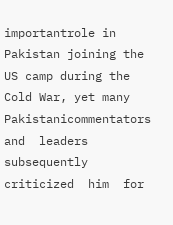importantrole in Pakistan joining the US camp during the Cold War, yet many Pakistanicommentators  and  leaders  subsequently  criticized  him  for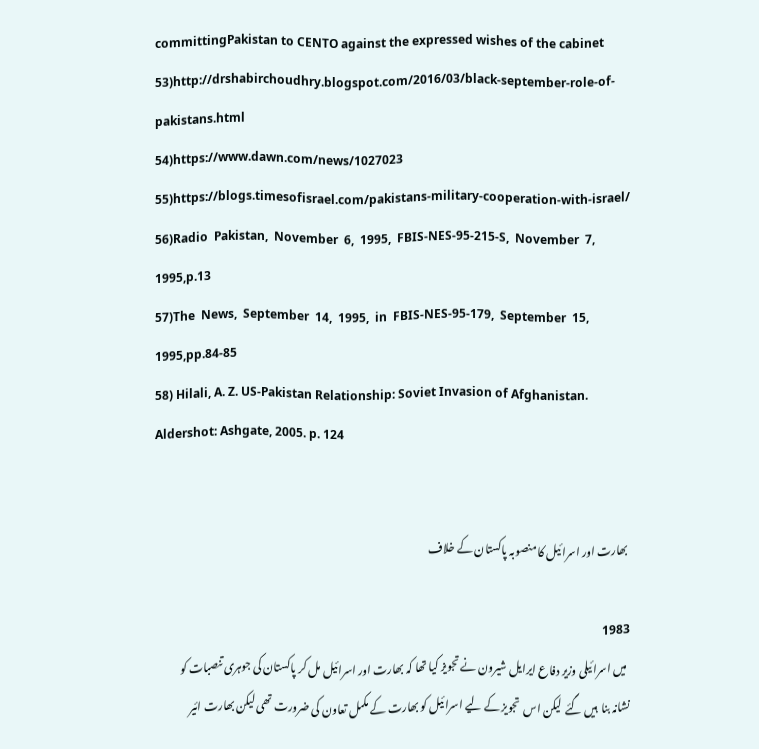committingPakistan to CENTO against the expressed wishes of the cabinet
53)http://drshabirchoudhry.blogspot.com/2016/03/black-september-role-of-pakistans.html
54)https://www.dawn.com/news/1027023
55)https://blogs.timesofisrael.com/pakistans-military-cooperation-with-israel/
56)Radio  Pakistan,  November  6,  1995,  FBIS-NES-95-215-S,  November  7,  1995,p.13
57)The  News,  September  14,  1995,  in  FBIS-NES-95-179,  September  15,  1995,pp.84-85
58) Hilali, A. Z. US-Pakistan Relationship: Soviet Invasion of Afghanistan. Aldershot: Ashgate, 2005. p. 124


 بھارت اور اسرائیل کا منصوبہ پاکستان کے خلاف

1983
 میں اسرائیلی وزیر دفاع ایرایل شیرون نے تجویز کیا تھا کہ بھارت اور اسرائیل مل کر پاکستان کی جوہری تنصبات کو نشانہ بنا  ہیں گئے  لیکن اس  تجویز کے لیے اسرائیل کو بھارت کے مکمل تعاون کی ضرورت تھی لیکن بھارت ائیر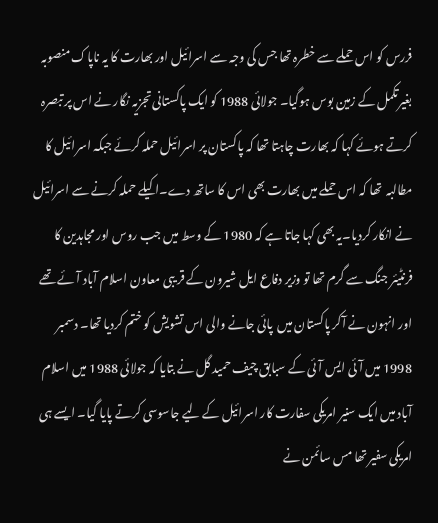فررس کو اس حملے سے خطرہ تھا جس کی وجہ سے اسرائیل اور بھارت کا یہ ناپاک منصوبہ  بغیرتکمل کے زمین بوس ہوگیا۔ جولائی 1988 کو ایک پاکستانی تجزیہ نگار نے اس پر تبصرہ کرتے ہوئے کہا کہ بھارت چاہتا تھا کہ پاکستان پر اسرائیل حملہ کرئے جبکہ اسرائیل کا مطالبہ  تھا کہ اس حملے میں بھارت بھی اس کا ساتھ دے۔اکیلے حملہ کرنے سے اسرائیل نے انکار کردیا۔یہ بھی کہا جاتا ہے کہ 1980 کے وسط میں جب روس اور مجاہدین کا  فرنٹیئر جنگ سے گرم تھا تو وزیر دفاع ایل شیرون کے قر یبی معاون اسلام آباد آئے تھے اور انہون نے آکر پاکستان میں  پائی جانے والی اس تشویش کو ختم کردیا تھا۔ دسمبر 1998 میں آئی ایس آئی کے سبابق چیف حمید گل نے بتایا کہ جولائی 1988 میں اسلام آباد میں ایک سنیر امریکی سفارت کار اسرائیل کے لیے جاسوسی کرتے پایا گیا۔ ایسے ہی امریکی سفیر تھا مس سائمن نے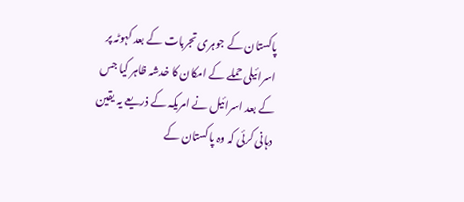پاکستان کے جوہری تجربات کے بعد کہوٹہ پر اسرائیلی حملے کے امکان کا خدشہ ظاہر کیا جس کے بعد اسرائیل نے امریکہ کے ذریعے یہ یقین دہانی کرئی کہ وہ پاکستان کے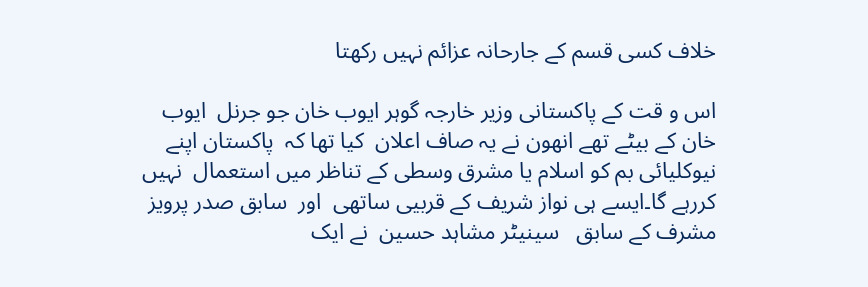خلاف کسی قسم کے جارحانہ عزائم نہیں رکھتا

اس و قت کے پاکستانی وزیر خارجہ گوہر ایوب خان جو جرنل  ایوب خان کے بیٹے تھے انھون نے یہ صاف اعلان  کیا تھا کہ  پاکستان اپنے نیوکلیائی بم کو اسلام یا مشرق وسطی کے تناظر میں استعمال  نہیں کررہے گا۔ایسے ہی نواز شریف کے قربیی ساتھی  اور  سابق صدر پرویز مشرف کے سابق   سینیٹر مشاہد حسین  نے ایک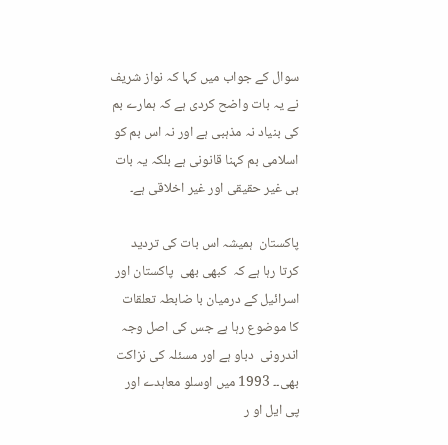سوال کے جواب میں کہا کہ نواز شریف نے یہ بات واضح کردی ہے کہ ہمارے بم کی بنیاد نہ مذہبی ہے اور نہ اس بم کو اسلامی بم کہنا قانونی ہے بلکہ یہ بات ہی غیر حقیقی اور غیر اخلاقی ہے۔

پاکستان  ہمیشہ اس بات کی تردید کرتا رہا ہے کہ  کبھی بھی  پاکستان اور اسرائیل کے درمیان با ضابطہ تعلقات  کا موضوع رہا ہے جس کی اصل وجہ  اندرونی  دباو ہے اور مسئلہ کی نزاکت  بھی۔۔ 1993 میں اوسلو معاہدے اور  پی ایل او ر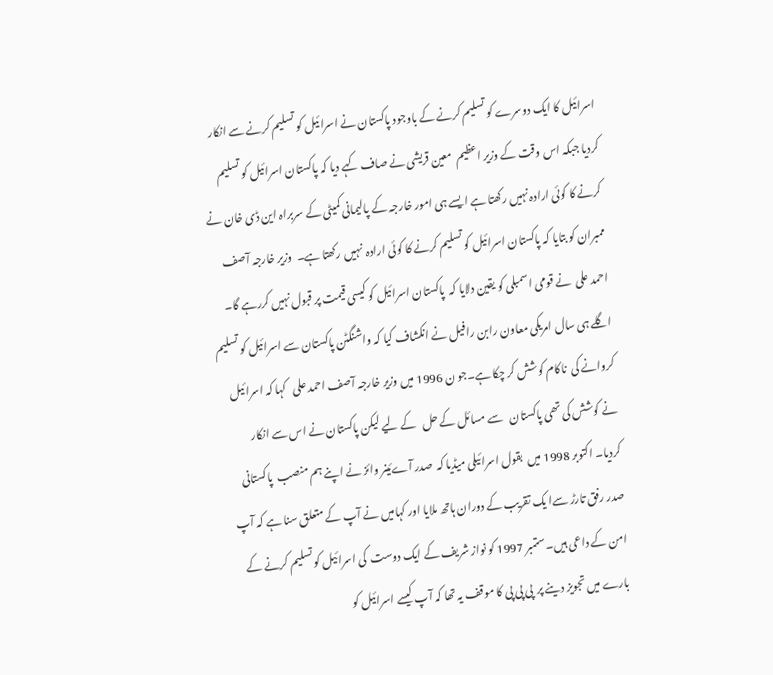اسرائیل کا ایک دوسرے کو تسلیم کرنے کے باوجود پاکستان نے اسرائیل کو تسلیم کرنے سے انکار کردیا جبکہ اس وقت کے وزیر اعظیم  معین قریشی نے صاف کہے دیا کہ پاکستان اسرائیل کو تسلیم کرنے کا کوئی ارادہ نہیں رکھتا ہے ایسے ہی امور خارجہ کے پالیمانی کمیٹی کے سربراہ این ڈی خان نے ممبران کو بتایا کہ پاکستان اسرائیل کو تسلیم کرنے کا کوئی ارادہ  نہیں رکھتا ہے۔  وزیر خارجہ آصف احمد علی  نے قومی اسمبلی کو یقین دلایا کہ  پاکستان اسرائیل کو کیسی قیمت پر قبول نہیں کررہے گا۔ اگلے ہی سال امریکی معاون رابن رافیل نے انکشاف کیا کہ واشنگٹن پاکستان سے اسرائیل کو تسلیم کروانے کی  ناکام کوشش کر چکا ہے۔جو ن 1996 میں وزیر خارجہ آصف احمد علی   کہا کہ اسرائیل نے کوشش کی تھی پاکستان   سے مسائل کے حل   کے لیے لیکن پاکستان نے اس سے انکار کردیا۔ اکتوبر 1998 میں  بقول اسرائیلی میڈیا کہ  صدر آےئینر وائز نے اپنے ہم منصب  پاکستانی صدر رفق تارڑ سےا یک تقریب کے دوران ہاتھ ملایا اور کہامیں نے آپ کے متعلق سنا ہے کہ آپ امن کے داعی ہیں۔ستمبر 1997 کو نواز شریف کے ایک دوست  کی اسرائیل کو تسلیم کرنے کے بارے میں تجویز دینے پر  پی پی پی کا موقف یہ تھا کہ آپ کیسے اسرائیل کو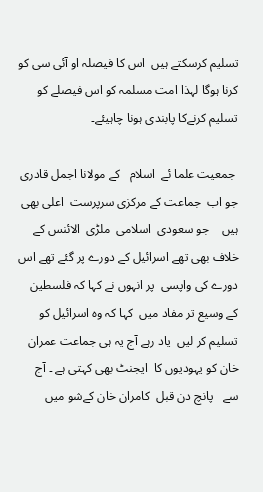تسلیم کرسکتے ہیں  اس کا فیصلہ او آئی سی کو کرنا ہوگا لہذا امت مسلمہ کو اس فیصلے کو تسلیم کرنےکا پابندی ہونا چاہیئے۔

 جمعیت علما ئے  اسلام   کے مولانا اجمل قادری جو اب  جماعت کے مرکزی سرپرست  اعلی بھی ہیں    جو سعودی  اسلامی  ملڑی  الائنس کے خلاف بھی تھے اسرائیل کے دورے پر گئے تھے اس دورے کی واپسی  پر انہوں نے کہا کہ فلسطین کے وسیع تر مفاد میں  کہا کہ وہ اسرائیل کو تسلیم کر لیں  یاد رہے آج یہ ہی جماعت عمران خان کو یہودیوں کا  ایجنٹ بھی کہتی ہے ۔ آج سے   پانچ دن قبل  کامران خان کےشو میں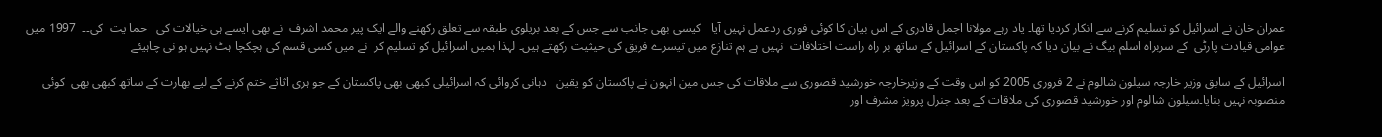عمران خان نے اسرائیل کو تسلیم کرنے سے انکار کردیا تھا۔ یاد رہے مولانا اجمل قادری کے اس بیان کا کوئی فوری ردعمل نہیں آیا   کیسی بھی جانب سے جس کے بعد بریلوی طبقہ سے تعلق رکھنے والے ایک پیر محمد اشرف  نے بھی ایسے ہی خیالات کی   حما یت  کی۔۔  1997 میں عوامی قیادت پارٹی  کے سربراہ اسلم بیگ نے بیان دیا کہ پاکستان کے اسرائیل کے ساتھ بر راہ راست اختلافات  نہیں ہے ہم تنازع میں تیسرے فریق کی حیثیت رکھتے ہیں۔ لہذا ہمیں اسرائیل کو تسلیم کر  نے میں کسی قسم کی ہچکچا ہٹ نہیں ہو نی چاہیئے

اسرائیل کے سابق وزیر خارجہ سیلون شالوم نے 2 فروری 2005 کو اس وقت کے وزیرخارجہ خورشید قصوری سے ملاقات کی جس مین انہون نے پاکستان کو یقین   دہانی کروائی کہ اسرائیلی کبھی بھی پاکستان کے جو ہری اثاثے ختم کرنے کے لیے بھارت کے ساتھ کبھی بھی  کوئی منصوبہ نہیں بنایا۔سیلون شالوم اور خورشید قصوری کی ملاقات کے بعد جنرل پرویز مشرف اور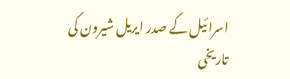اسرائیل کے صدر ایریل شیرون کی تاریخی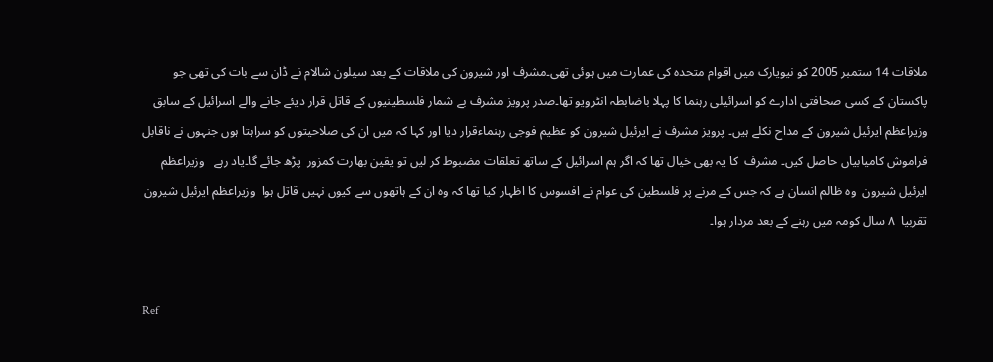ملاقات 14 ستمبر 2005 کو نیویارک میں اقوام متحدہ کی عمارت میں ہوئی تھی۔مشرف اور شیرون کی ملاقات کے بعد سیلون شالام نے ڈان سے بات کی تھی جو پاکستان کے کسی صحافتی ادارے کو اسرائیلی رہنما کا پہلا باضابطہ انٹرویو تھا۔صدر پرویز مشرف بے شمار فلسطینیوں کے قاتل قرار دیئے جانے والے اسرائیل کے سابق وزیراعظم ایرئیل شیرون کے مداح نکلے ہیں۔ پرویز مشرف نے ایرئیل شیرون کو عظیم فوجی رہنماءقرار دیا اور کہا کہ میں ان کی صلاحیتوں کو سراہتا ہوں جنہوں نے ناقابل فراموش کامیابیاں حاصل کیں۔ مشرف  کا یہ بھی خیال تھا کہ اگر ہم اسرائیل کے ساتھ تعلقات مضبوط کر لیں تو یقین بھارت کمزور  پڑھ جائے گا۔یاد رہے   وزیراعظم ایرئیل شیرون  وہ ظالم انسان ہے کہ جس کے مرنے پر فلسطین کی عوام نے افسوس کا اظہار کیا تھا کہ وہ ان کے ہاتھوں سے کیوں نہیں قاتل ہوا  وزیراعظم ایرئیل شیرون  تقربیا  ۸ سال کومہ میں رہنے کے بعد مردار ہوا۔


Ref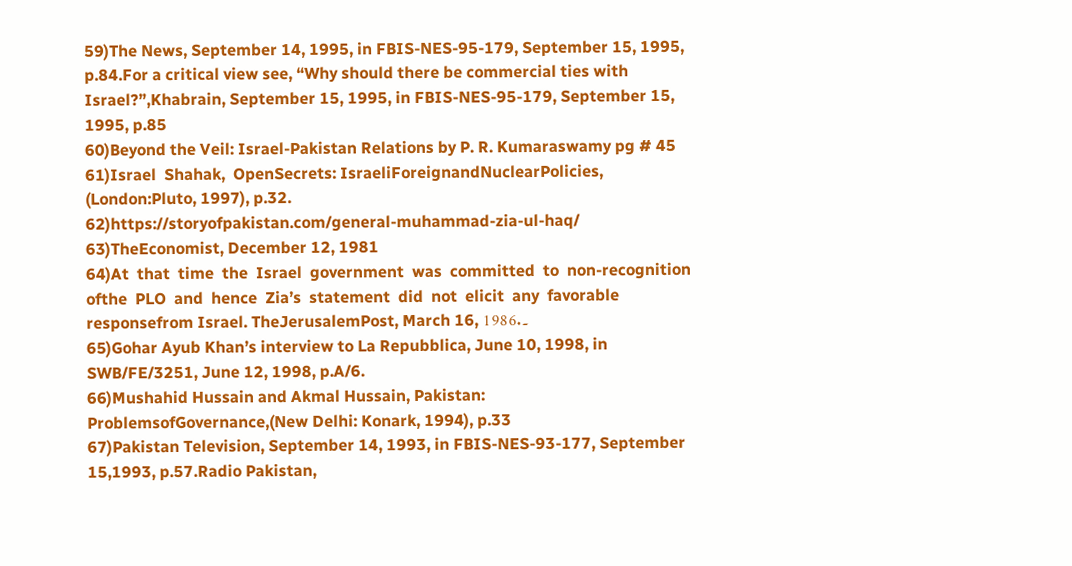59)The News, September 14, 1995, in FBIS-NES-95-179, September 15, 1995, p.84.For a critical view see, “Why should there be commercial ties with Israel?”,Khabrain, September 15, 1995, in FBIS-NES-95-179, September 15, 1995, p.85
60)Beyond the Veil: Israel-Pakistan Relations by P. R. Kumaraswamy pg # 45
61)Israel  Shahak,  OpenSecrets: IsraeliForeignandNuclearPolicies,  (London:Pluto, 1997), p.32.
62)https://storyofpakistan.com/general-muhammad-zia-ul-haq/
63)TheEconomist, December 12, 1981
64)At  that  time  the  Israel  government  was  committed  to  non-recognition  ofthe  PLO  and  hence  Zia’s  statement  did  not  elicit  any  favorable  responsefrom Israel. TheJerusalemPost, March 16, 1986.۔
65)Gohar Ayub Khan’s interview to La Repubblica, June 10, 1998, in SWB/FE/3251, June 12, 1998, p.A/6.
66)Mushahid Hussain and Akmal Hussain, Pakistan: ProblemsofGovernance,(New Delhi: Konark, 1994), p.33
67)Pakistan Television, September 14, 1993, in FBIS-NES-93-177, September 15,1993, p.57.Radio Pakistan,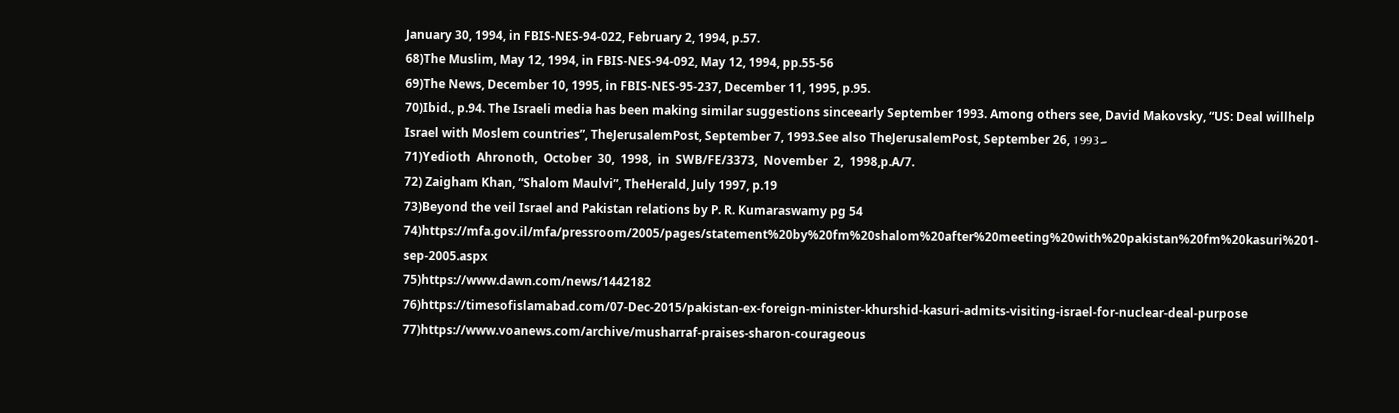January 30, 1994, in FBIS-NES-94-022, February 2, 1994, p.57.
68)The Muslim, May 12, 1994, in FBIS-NES-94-092, May 12, 1994, pp.55-56
69)The News, December 10, 1995, in FBIS-NES-95-237, December 11, 1995, p.95.
70)Ibid., p.94. The Israeli media has been making similar suggestions sinceearly September 1993. Among others see, David Makovsky, “US: Deal willhelp Israel with Moslem countries”, TheJerusalemPost, September 7, 1993.See also TheJerusalemPost, September 26, 1993۔
71)Yedioth  Ahronoth,  October  30,  1998,  in  SWB/FE/3373,  November  2,  1998,p.A/7.
72) Zaigham Khan, “Shalom Maulvi”, TheHerald, July 1997, p.19
73)Beyond the veil Israel and Pakistan relations by P. R. Kumaraswamy pg 54
74)https://mfa.gov.il/mfa/pressroom/2005/pages/statement%20by%20fm%20shalom%20after%20meeting%20with%20pakistan%20fm%20kasuri%201-sep-2005.aspx
75)https://www.dawn.com/news/1442182
76)https://timesofislamabad.com/07-Dec-2015/pakistan-ex-foreign-minister-khurshid-kasuri-admits-visiting-israel-for-nuclear-deal-purpose
77)https://www.voanews.com/archive/musharraf-praises-sharon-courageous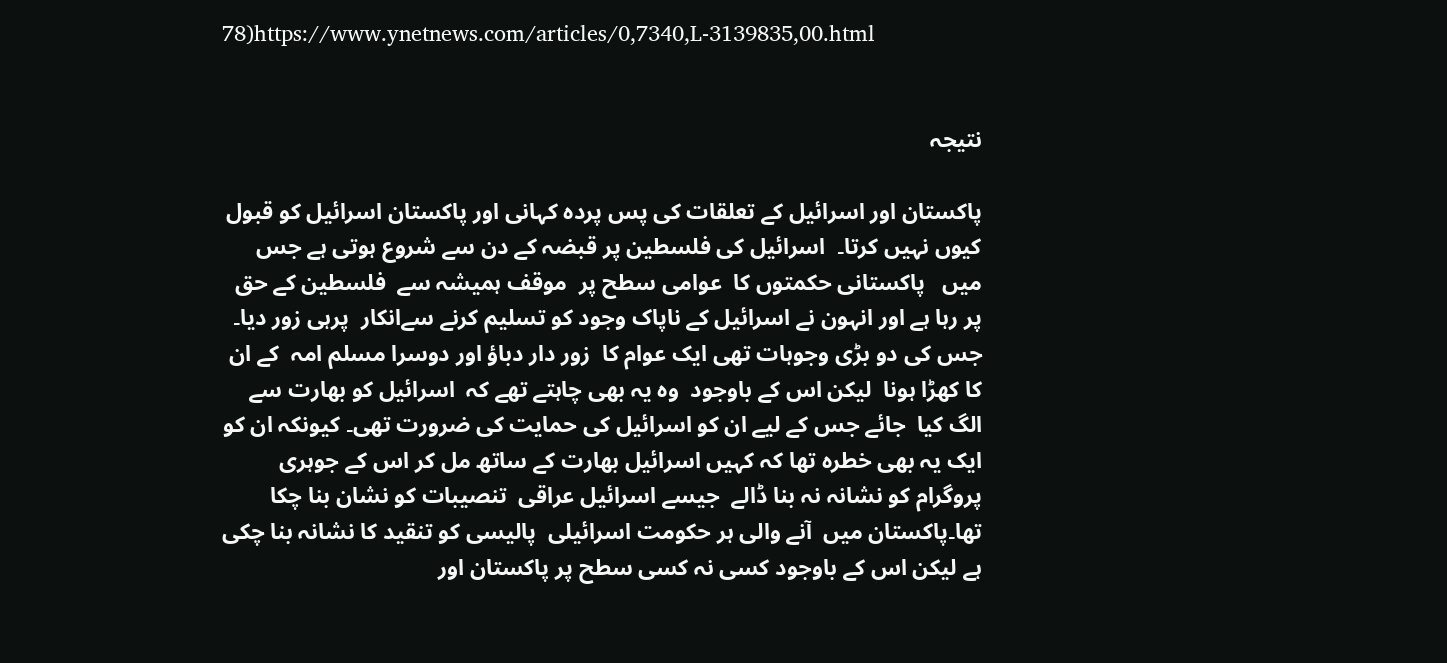78)https://www.ynetnews.com/articles/0,7340,L-3139835,00.html


نتیجہ

پاکستان اور اسرائیل کے تعلقات کی پس پردہ کہانی اور پاکستان اسرائیل کو قبول کیوں نہیں کرتا۔  اسرائیل کی فلسطین پر قبضہ کے دن سے شروع ہوتی ہے جس میں   پاکستانی حکمتوں کا  عوامی سطح پر  موقف ہمیشہ سے  فلسطین کے حق پر رہا ہے اور انہون نے اسرائیل کے ناپاک وجود کو تسلیم کرنے سےانکار  پرہی زور دیا۔ جس کی دو بڑی وجوہات تھی ایک عوام کا  زور دار دباؤ اور دوسرا مسلم امہ  کے ان کا کھڑا ہونا  لیکن اس کے باوجود  وہ یہ بھی چاہتے تھے کہ  اسرائیل کو بھارت سے الگ کیا  جائے جس کے لیے ان کو اسرائیل کی حمایت کی ضرورت تھی۔ کیونکہ ان کو ایک یہ بھی خطرہ تھا کہ کہیں اسرائیل بھارت کے ساتھ مل کر اس کے جوہری پروگرام کو نشانہ نہ بنا ڈالے  جیسے اسرائیل عراقی  تنصیبات کو نشان بنا چکا تھا۔پاکستان میں  آنے والی ہر حکومت اسرائیلی  پالیسی کو تنقید کا نشانہ بنا چکی ہے لیکن اس کے باوجود کسی نہ کسی سطح پر پاکستان اور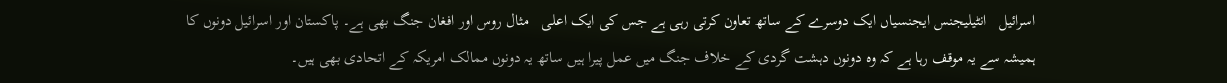اسرائیل   انٹیلیجنس ایجنسیاں ایک دوسرے کے ساتھ تعاون کرتی رہی ہے جس کی ایک اعلی   مثال روس اور افغان جنگ بھی ہے۔ پاکستان اور اسرائیل دونوں کا ہمیشہ سے یہ موقف رہا ہے کہ وہ دونوں دہشت گردی کے خلاف جنگ میں عمل پیرا ہیں ساتھ یہ دونوں ممالک امریکہ کے اتحادی بھی ہیں۔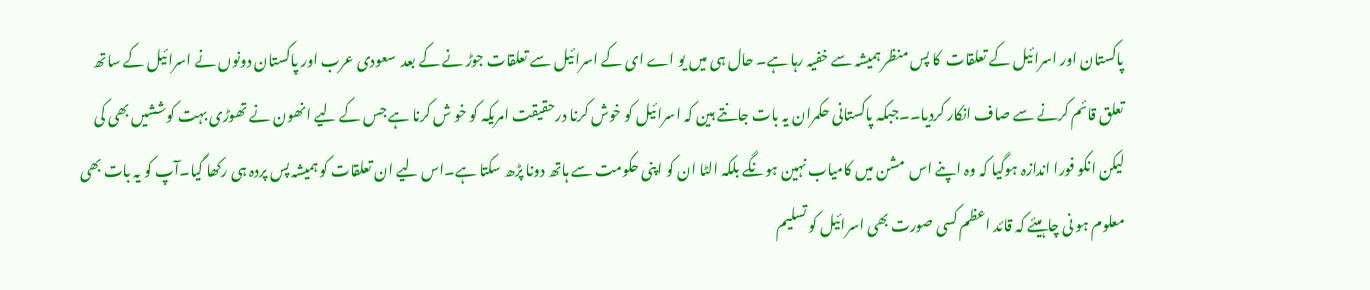پاکستان اور اسرائیل کے تعلقات  کا پس منظر ہمیشہ سے خفیہ رہا ہے۔ حال ہی میں یو اے ای کے اسرائیل سے تعلقات جوڑ نے کے بعد  سعودی عرب اور پاکستان دونوں نے اسرائیل کے ساتھ تعلق قائم کرنے سے صاف انکار کردیا۔۔جبکہ پاکستانی حکمران یہ بات جانتے ہین کہ اسرائیل کو خوش کرنا درحقیقت امریکہ کو خو ش کرنا ہے جس کے لیے انھون نے تھوڑی بہت کوششیں بھی کی لیکن انکو فورا اندازہ ہوگیا کہ وہ اپنے اس  مشن میں کامیاب نہین ہونگے بلکہ الٹا ان کو اپنی حکومت سے ہاتھ دونا پڑھ سکتا ہے۔اس لیے ان تعلقات کو ہمیشہ پس پردہ ہی رکھا گیا۔آپ کو یہ بات بھی معلوم ہو نی چاہیئے کہ قائد اعظم کسی صورت بھی اسرائیل کو تسلیم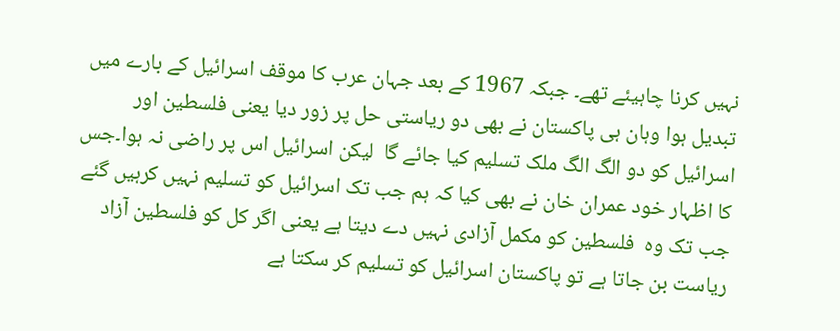نہیں کرنا چاہیئے تھے۔ جبکہ 1967 کے بعد جہان عرب کا موقف اسرائیل کے بارے میں تبدیل ہوا وہان ہی پاکستان نے بھی دو ریاستی حل پر زور دیا یعنی فلسطین اور اسرائیل کو دو الگ الگ ملک تسلیم کیا جائے گا  لیکن اسرائیل اس پر راضی نہ ہوا۔جس کا اظہار خود عمران خان نے بھی کیا کہ ہم جب تک اسرائیل کو تسلیم نہیں کرہیں گئے جب تک وہ  فلسطین کو مکمل آزادی نہیں دے دیتا ہے یعنی اگر کل کو فلسطین آزاد ریاست بن جاتا ہے تو پاکستان اسرائیل کو تسلیم کر سکتا ہے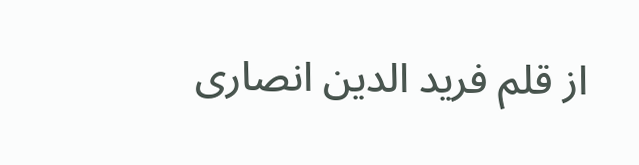از قلم فرید الدین انصاری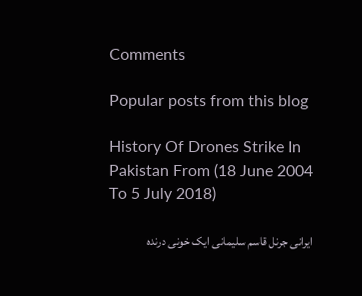Comments

Popular posts from this blog

History Of Drones Strike In Pakistan From (18 June 2004 To 5 July 2018)

ایرانی جرنل قاسم سلیمانی ایک خونی درندہ